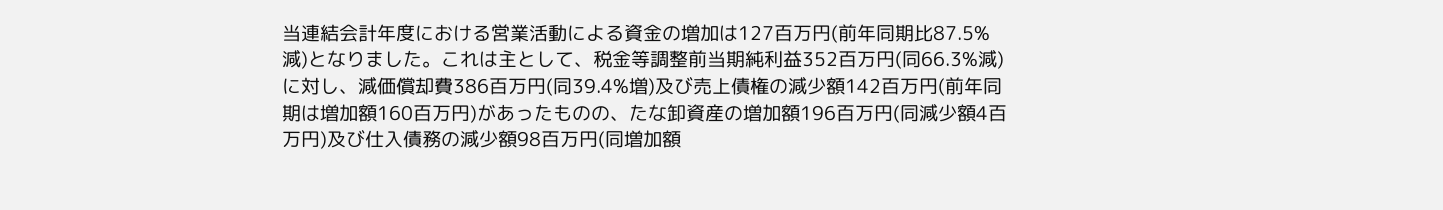当連結会計年度における営業活動による資金の増加は127百万円(前年同期比87.5%減)となりました。これは主として、税金等調整前当期純利益352百万円(同66.3%減)に対し、減価償却費386百万円(同39.4%増)及び売上債権の減少額142百万円(前年同期は増加額160百万円)があったものの、たな卸資産の増加額196百万円(同減少額4百万円)及び仕入債務の減少額98百万円(同増加額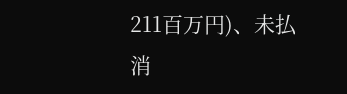211百万円)、未払消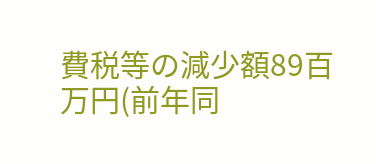費税等の減少額89百万円(前年同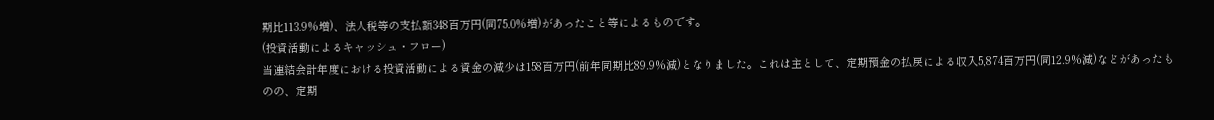期比113.9%増)、法人税等の支払額348百万円(同75.0%増)があったこと等によるものです。
(投資活動によるキャッシュ・フロー)
当連結会計年度における投資活動による資金の減少は158百万円(前年同期比89.9%減)となりました。これは主として、定期預金の払戻による収入5,874百万円(同12.9%減)などがあったものの、定期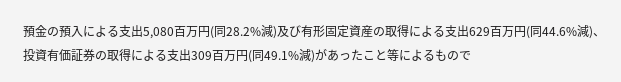預金の預入による支出5,080百万円(同28.2%減)及び有形固定資産の取得による支出629百万円(同44.6%減)、投資有価証券の取得による支出309百万円(同49.1%減)があったこと等によるもので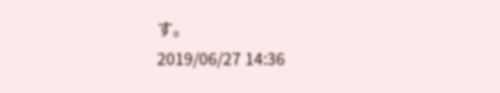す。
2019/06/27 14:36